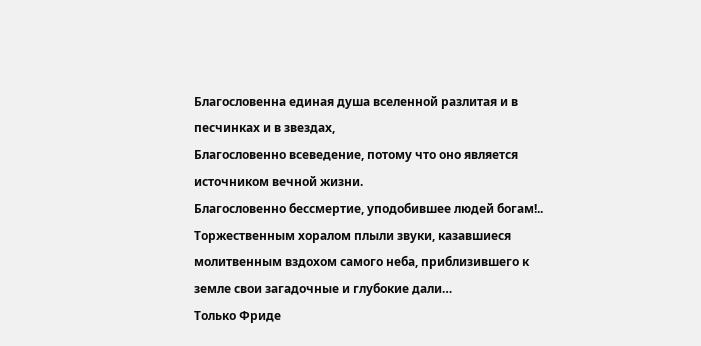Благословенна единая душа вселенной разлитая и в песчинках и в звездах,
Благословенно всеведение, потому что оно является источником вечной жизни.
Благословенно бессмертие, уподобившее людей богам!..
Торжественным хоралом плыли звуки, казавшиеся молитвенным вздохом самого неба, приблизившего к земле свои загадочные и глубокие дали…
Только Фриде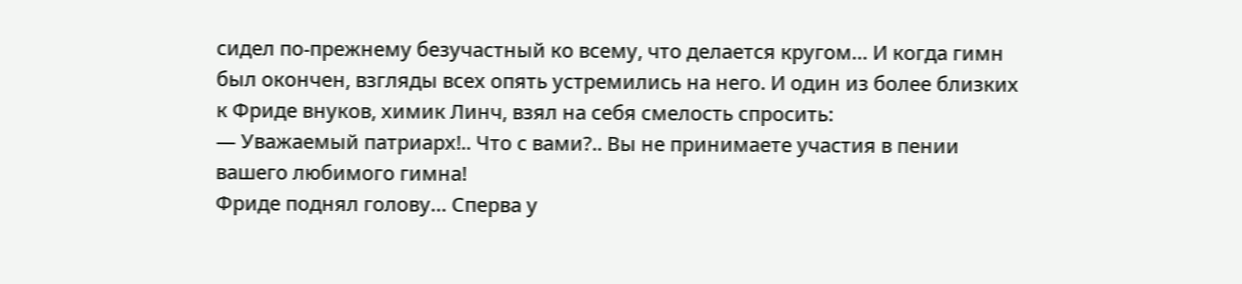сидел по-прежнему безучастный ко всему, что делается кругом… И когда гимн был окончен, взгляды всех опять устремились на него. И один из более близких к Фриде внуков, химик Линч, взял на себя смелость спросить:
— Уважаемый патриарх!.. Что с вами?.. Вы не принимаете участия в пении вашего любимого гимна!
Фриде поднял голову… Сперва у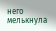него мелькнула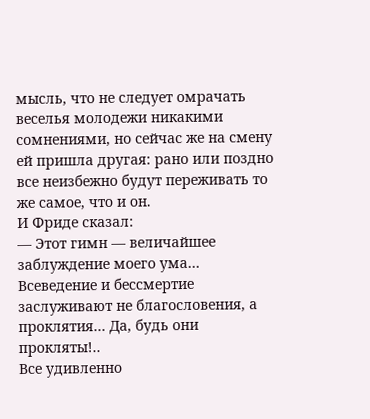мысль, что не следует омрачать веселья молодежи никакими сомнениями, но сейчас же на смену ей пришла другая: рано или поздно все неизбежно будут переживать то же самое, что и он.
И Фриде сказал:
— Этот гимн — величайшее заблуждение моего ума… Всеведение и бессмертие заслуживают не благословения, а проклятия… Да, будь они прокляты!..
Все удивленно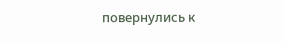повернулись к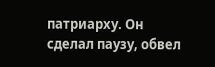патриарху. Он сделал паузу, обвел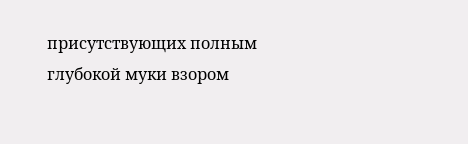присутствующих полным глубокой муки взором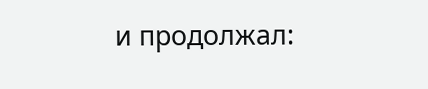и продолжал: